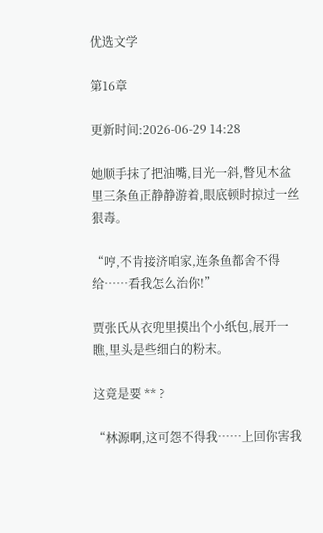优选文学

第16章

更新时间:2026-06-29 14:28

她顺手抹了把油嘴,目光一斜,瞥见木盆里三条鱼正静静游着,眼底顿时掠过一丝狠毒。

“哼,不肯接济咱家,连条鱼都舍不得给……看我怎么治你!”

贾张氏从衣兜里摸出个小纸包,展开一瞧,里头是些细白的粉末。

这竟是要 ** ?

“林源啊,这可怨不得我……上回你害我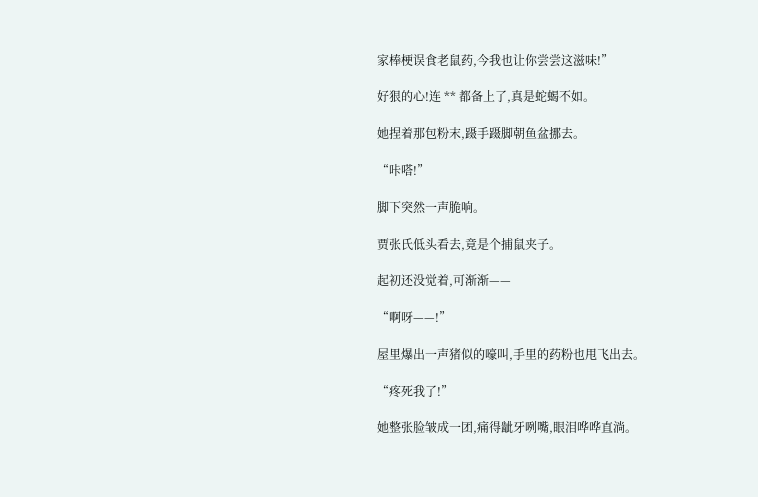家棒梗误食老鼠药,今我也让你尝尝这滋味!”

好狠的心!连 ** 都备上了,真是蛇蝎不如。

她捏着那包粉末,蹑手蹑脚朝鱼盆挪去。

“咔嗒!”

脚下突然一声脆响。

贾张氏低头看去,竟是个捕鼠夹子。

起初还没觉着,可渐渐——

“啊呀——!”

屋里爆出一声猪似的嚎叫,手里的药粉也甩飞出去。

“疼死我了!”

她整张脸皱成一团,痛得龇牙咧嘴,眼泪哗哗直淌。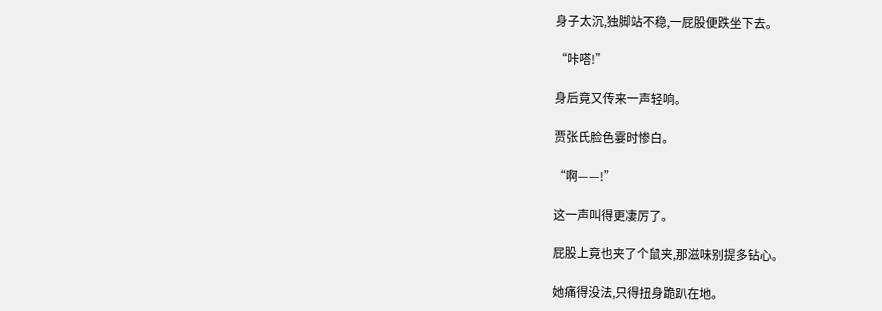身子太沉,独脚站不稳,一屁股便跌坐下去。

“咔嗒!”

身后竟又传来一声轻响。

贾张氏脸色霎时惨白。

“啊——!”

这一声叫得更凄厉了。

屁股上竟也夹了个鼠夹,那滋味别提多钻心。

她痛得没法,只得扭身跪趴在地。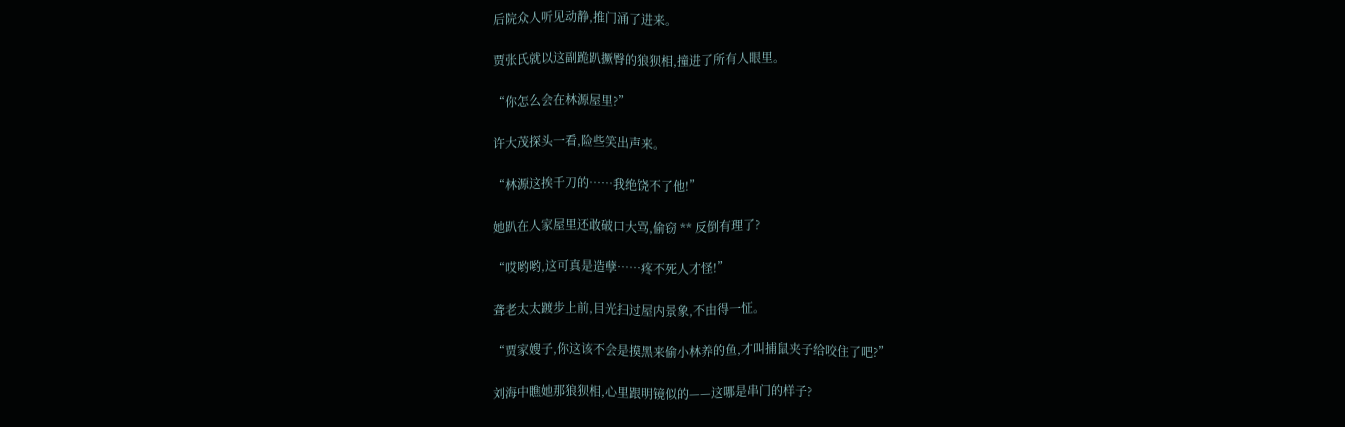后院众人听见动静,推门涌了进来。

贾张氏就以这副跪趴撅臀的狼狈相,撞进了所有人眼里。

“你怎么会在林源屋里?”

许大茂探头一看,险些笑出声来。

“林源这挨千刀的……我绝饶不了他!”

她趴在人家屋里还敢破口大骂,偷窃 ** 反倒有理了?

“哎哟哟,这可真是造孽……疼不死人才怪!”

聋老太太踱步上前,目光扫过屋内景象,不由得一怔。

“贾家嫂子,你这该不会是摸黑来偷小林养的鱼,才叫捕鼠夹子给咬住了吧?”

刘海中瞧她那狼狈相,心里跟明镜似的——这哪是串门的样子?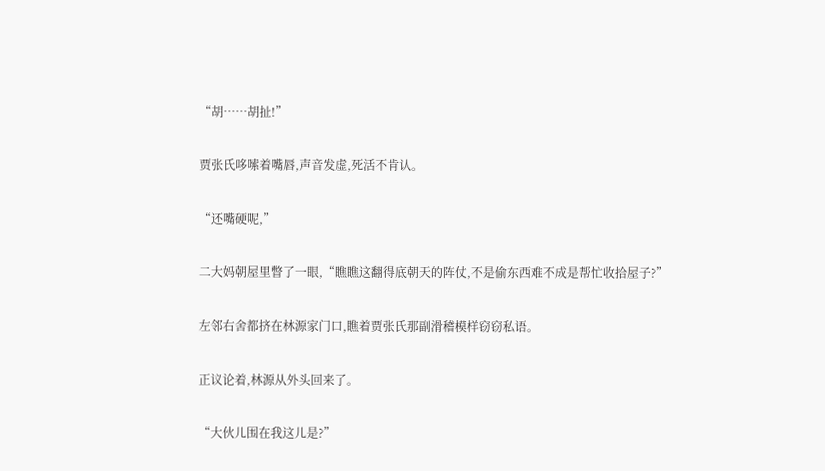“胡……胡扯!”

贾张氏哆嗦着嘴唇,声音发虚,死活不肯认。

“还嘴硬呢,”

二大妈朝屋里瞥了一眼,“瞧瞧这翻得底朝天的阵仗,不是偷东西难不成是帮忙收拾屋子?”

左邻右舍都挤在林源家门口,瞧着贾张氏那副滑稽模样窃窃私语。

正议论着,林源从外头回来了。

“大伙儿围在我这儿是?”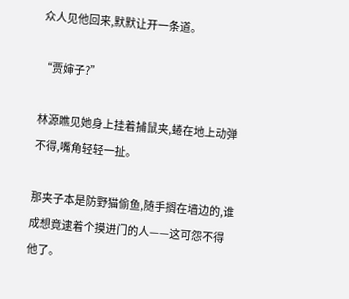众人见他回来,默默让开一条道。

“贾婶子?”

林源瞧见她身上挂着捕鼠夹,蜷在地上动弹不得,嘴角轻轻一扯。

那夹子本是防野猫偷鱼,随手搁在墙边的,谁成想竟逮着个摸进门的人——这可怨不得他了。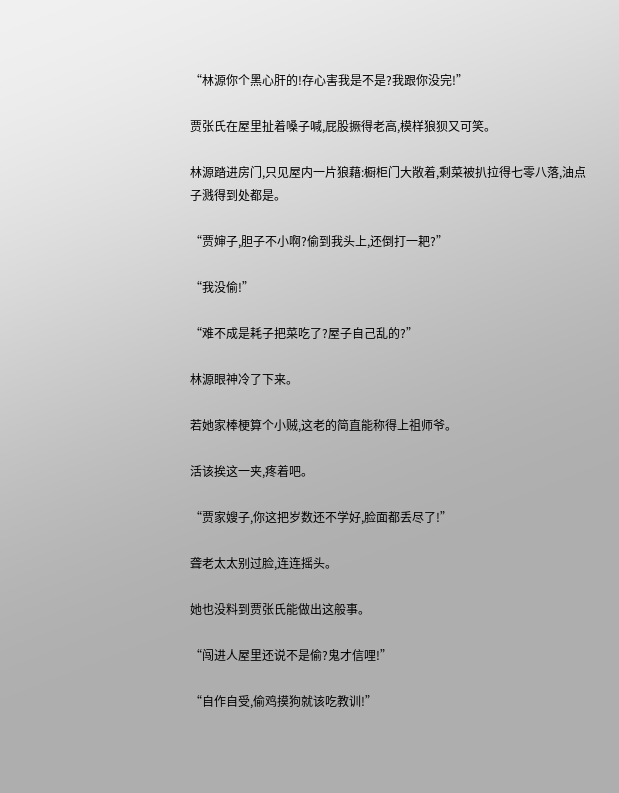“林源你个黑心肝的!存心害我是不是?我跟你没完!”

贾张氏在屋里扯着嗓子喊,屁股撅得老高,模样狼狈又可笑。

林源踏进房门,只见屋内一片狼藉:橱柜门大敞着,剩菜被扒拉得七零八落,油点子溅得到处都是。

“贾婶子,胆子不小啊?偷到我头上,还倒打一耙?”

“我没偷!”

“难不成是耗子把菜吃了?屋子自己乱的?”

林源眼神冷了下来。

若她家棒梗算个小贼,这老的简直能称得上祖师爷。

活该挨这一夹,疼着吧。

“贾家嫂子,你这把岁数还不学好,脸面都丢尽了!”

聋老太太别过脸,连连摇头。

她也没料到贾张氏能做出这般事。

“闯进人屋里还说不是偷?鬼才信哩!”

“自作自受,偷鸡摸狗就该吃教训!”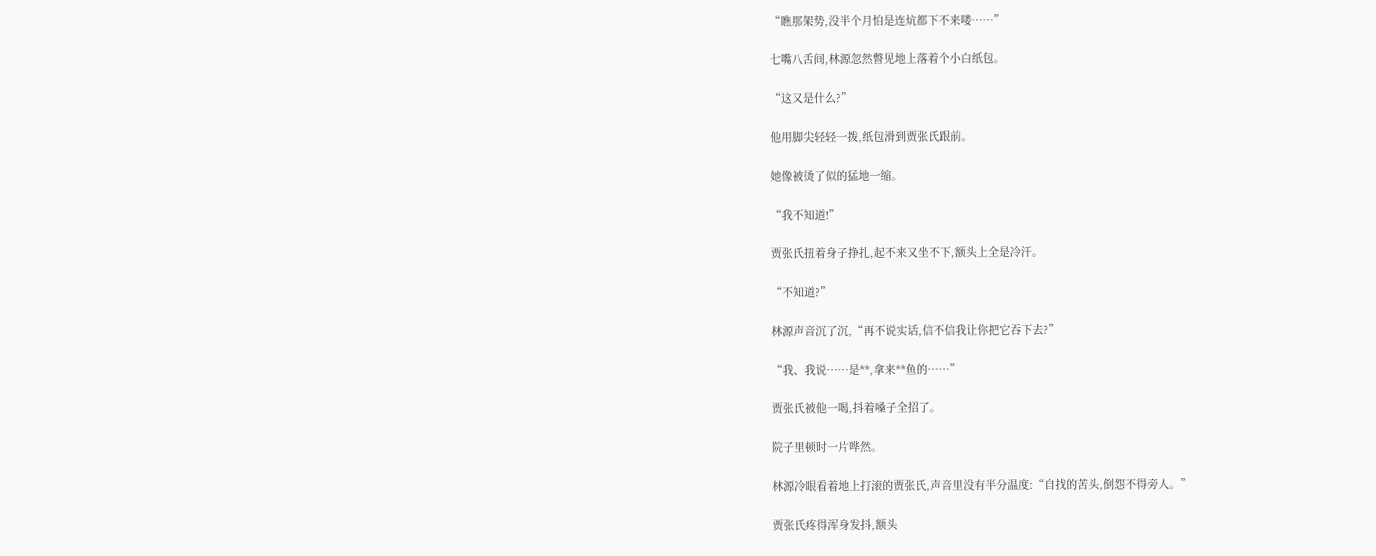“瞧那架势,没半个月怕是连炕都下不来喽……”

七嘴八舌间,林源忽然瞥见地上落着个小白纸包。

“这又是什么?”

他用脚尖轻轻一拨,纸包滑到贾张氏跟前。

她像被烫了似的猛地一缩。

“我不知道!”

贾张氏扭着身子挣扎,起不来又坐不下,额头上全是冷汗。

“不知道?”

林源声音沉了沉,“再不说实话,信不信我让你把它吞下去?”

“我、我说……是**,拿来**鱼的……”

贾张氏被他一喝,抖着嗓子全招了。

院子里顿时一片哗然。

林源冷眼看着地上打滚的贾张氏,声音里没有半分温度:“自找的苦头,倒怨不得旁人。”

贾张氏疼得浑身发抖,额头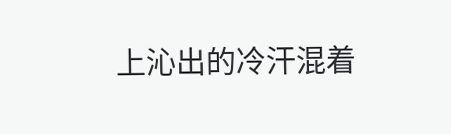上沁出的冷汗混着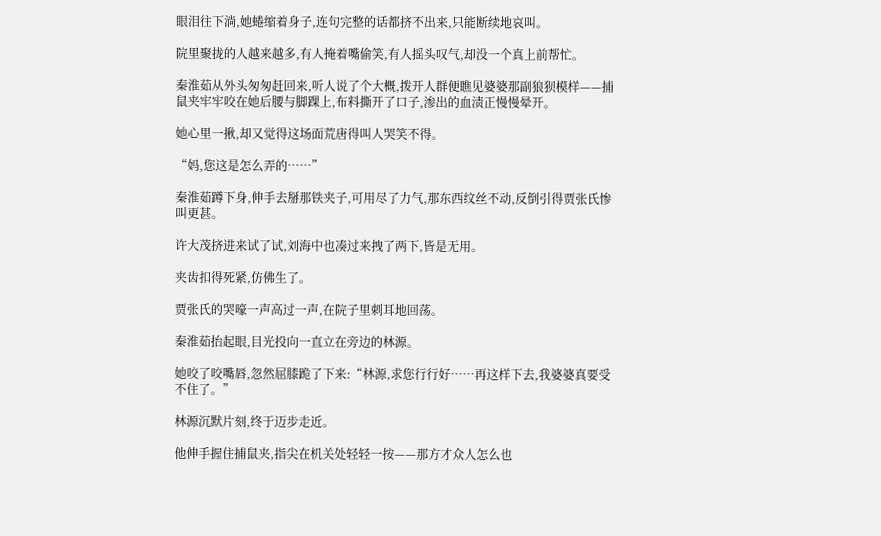眼泪往下淌,她蜷缩着身子,连句完整的话都挤不出来,只能断续地哀叫。

院里聚拢的人越来越多,有人掩着嘴偷笑,有人摇头叹气,却没一个真上前帮忙。

秦淮茹从外头匆匆赶回来,听人说了个大概,拨开人群便瞧见婆婆那副狼狈模样——捕鼠夹牢牢咬在她后腰与脚踝上,布料撕开了口子,渗出的血渍正慢慢晕开。

她心里一揪,却又觉得这场面荒唐得叫人哭笑不得。

“妈,您这是怎么弄的……”

秦淮茹蹲下身,伸手去掰那铁夹子,可用尽了力气,那东西纹丝不动,反倒引得贾张氏惨叫更甚。

许大茂挤进来试了试,刘海中也凑过来拽了两下,皆是无用。

夹齿扣得死紧,仿佛生了。

贾张氏的哭嚎一声高过一声,在院子里刺耳地回荡。

秦淮茹抬起眼,目光投向一直立在旁边的林源。

她咬了咬嘴唇,忽然屈膝跪了下来:“林源,求您行行好……再这样下去,我婆婆真要受不住了。”

林源沉默片刻,终于迈步走近。

他伸手握住捕鼠夹,指尖在机关处轻轻一按——那方才众人怎么也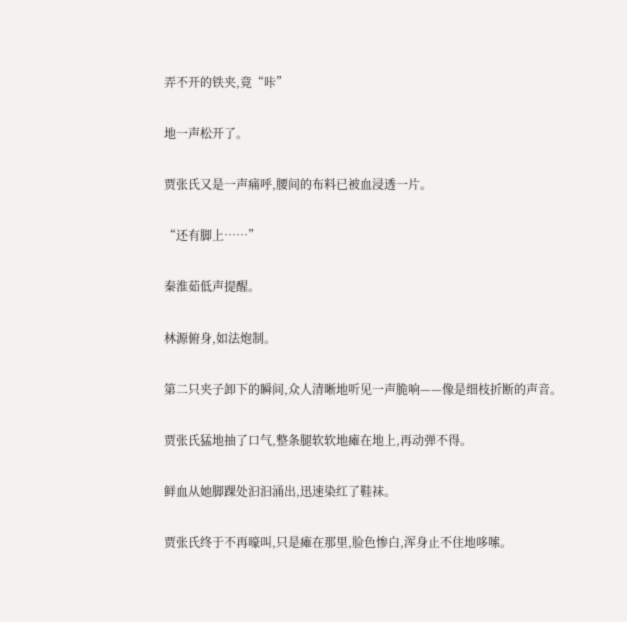弄不开的铁夹,竟“咔”

地一声松开了。

贾张氏又是一声痛呼,腰间的布料已被血浸透一片。

“还有脚上……”

秦淮茹低声提醒。

林源俯身,如法炮制。

第二只夹子卸下的瞬间,众人清晰地听见一声脆响——像是细枝折断的声音。

贾张氏猛地抽了口气,整条腿软软地瘫在地上,再动弹不得。

鲜血从她脚踝处汩汩涌出,迅速染红了鞋袜。

贾张氏终于不再嚎叫,只是瘫在那里,脸色惨白,浑身止不住地哆嗦。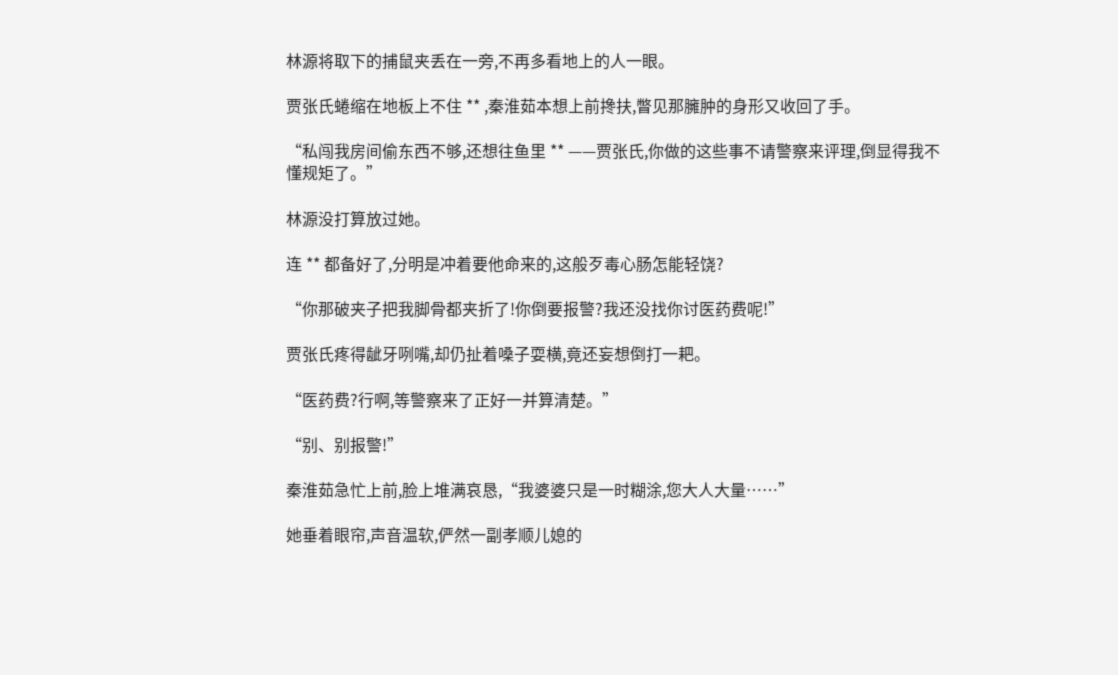林源将取下的捕鼠夹丢在一旁,不再多看地上的人一眼。

贾张氏蜷缩在地板上不住 ** ,秦淮茹本想上前搀扶,瞥见那臃肿的身形又收回了手。

“私闯我房间偷东西不够,还想往鱼里 ** ——贾张氏,你做的这些事不请警察来评理,倒显得我不懂规矩了。”

林源没打算放过她。

连 ** 都备好了,分明是冲着要他命来的,这般歹毒心肠怎能轻饶?

“你那破夹子把我脚骨都夹折了!你倒要报警?我还没找你讨医药费呢!”

贾张氏疼得龇牙咧嘴,却仍扯着嗓子耍横,竟还妄想倒打一耙。

“医药费?行啊,等警察来了正好一并算清楚。”

“别、别报警!”

秦淮茹急忙上前,脸上堆满哀恳,“我婆婆只是一时糊涂,您大人大量……”

她垂着眼帘,声音温软,俨然一副孝顺儿媳的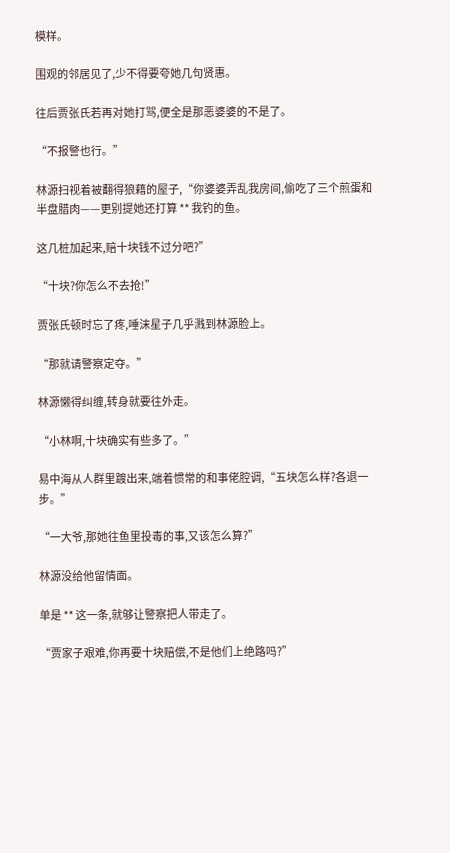模样。

围观的邻居见了,少不得要夸她几句贤惠。

往后贾张氏若再对她打骂,便全是那恶婆婆的不是了。

“不报警也行。”

林源扫视着被翻得狼藉的屋子,“你婆婆弄乱我房间,偷吃了三个煎蛋和半盘腊肉——更别提她还打算 ** 我钓的鱼。

这几桩加起来,赔十块钱不过分吧?”

“十块?你怎么不去抢!”

贾张氏顿时忘了疼,唾沫星子几乎溅到林源脸上。

“那就请警察定夺。”

林源懒得纠缠,转身就要往外走。

“小林啊,十块确实有些多了。”

易中海从人群里踱出来,端着惯常的和事佬腔调,“五块怎么样?各退一步。”

“一大爷,那她往鱼里投毒的事,又该怎么算?”

林源没给他留情面。

单是 ** 这一条,就够让警察把人带走了。

“贾家子艰难,你再要十块赔偿,不是他们上绝路吗?”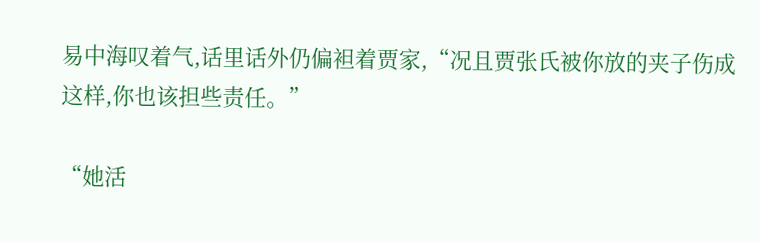易中海叹着气,话里话外仍偏袒着贾家,“况且贾张氏被你放的夹子伤成这样,你也该担些责任。”

“她活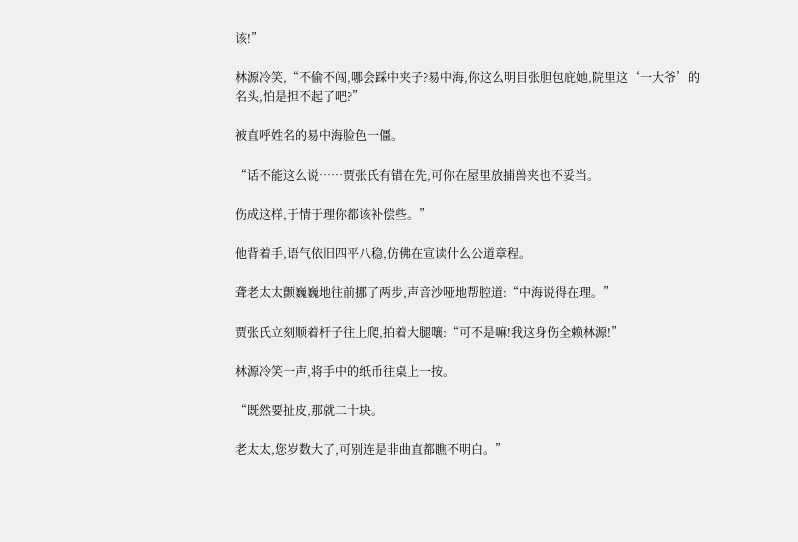该!”

林源冷笑,“不偷不闯,哪会踩中夹子?易中海,你这么明目张胆包庇她,院里这‘一大爷’的名头,怕是担不起了吧?”

被直呼姓名的易中海脸色一僵。

“话不能这么说……贾张氏有错在先,可你在屋里放捕兽夹也不妥当。

伤成这样,于情于理你都该补偿些。”

他背着手,语气依旧四平八稳,仿佛在宣读什么公道章程。

聋老太太颤巍巍地往前挪了两步,声音沙哑地帮腔道:“中海说得在理。”

贾张氏立刻顺着杆子往上爬,拍着大腿嚷:“可不是嘛!我这身伤全赖林源!”

林源冷笑一声,将手中的纸币往桌上一按。

“既然要扯皮,那就二十块。

老太太,您岁数大了,可别连是非曲直都瞧不明白。”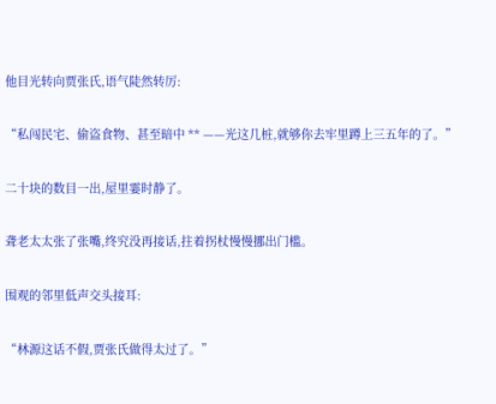他目光转向贾张氏,语气陡然转厉:

“私闯民宅、偷盗食物、甚至暗中 ** ——光这几桩,就够你去牢里蹲上三五年的了。”

二十块的数目一出,屋里霎时静了。

聋老太太张了张嘴,终究没再接话,拄着拐杖慢慢挪出门槛。

围观的邻里低声交头接耳:

“林源这话不假,贾张氏做得太过了。”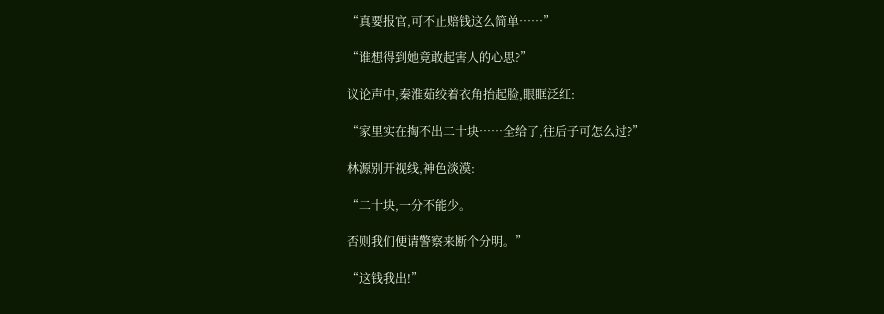“真要报官,可不止赔钱这么简单……”

“谁想得到她竟敢起害人的心思?”

议论声中,秦淮茹绞着衣角抬起脸,眼眶泛红:

“家里实在掏不出二十块……全给了,往后子可怎么过?”

林源别开视线,神色淡漠:

“二十块,一分不能少。

否则我们便请警察来断个分明。”

“这钱我出!”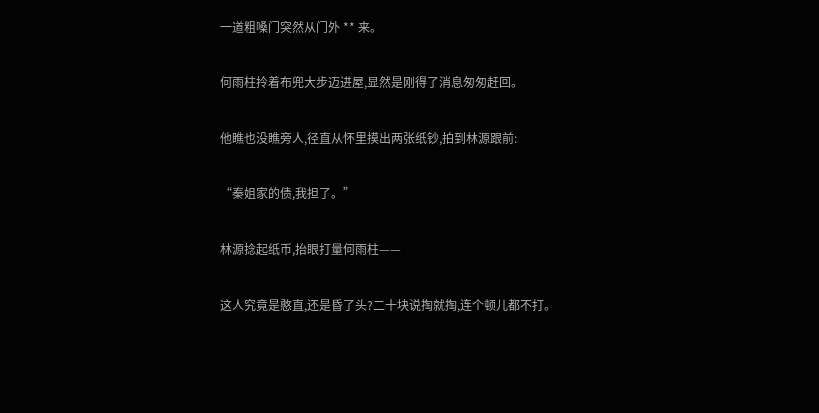一道粗嗓门突然从门外 ** 来。

何雨柱拎着布兜大步迈进屋,显然是刚得了消息匆匆赶回。

他瞧也没瞧旁人,径直从怀里摸出两张纸钞,拍到林源跟前:

“秦姐家的债,我担了。”

林源捻起纸币,抬眼打量何雨柱——

这人究竟是憨直,还是昏了头?二十块说掏就掏,连个顿儿都不打。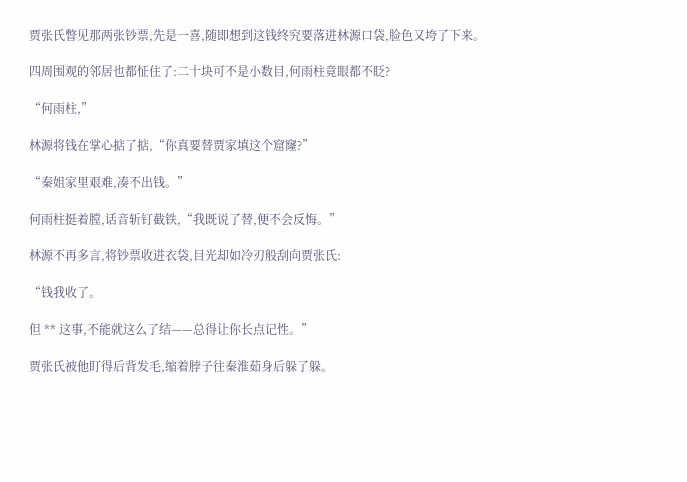贾张氏瞥见那两张钞票,先是一喜,随即想到这钱终究要落进林源口袋,脸色又垮了下来。

四周围观的邻居也都怔住了:二十块可不是小数目,何雨柱竟眼都不眨?

“何雨柱,”

林源将钱在掌心掂了掂,“你真要替贾家填这个窟窿?”

“秦姐家里艰难,凑不出钱。”

何雨柱挺着膛,话音斩钉截铁,“我既说了替,便不会反悔。”

林源不再多言,将钞票收进衣袋,目光却如冷刃般刮向贾张氏:

“钱我收了。

但 ** 这事,不能就这么了结——总得让你长点记性。”

贾张氏被他盯得后背发毛,缩着脖子往秦淮茹身后躲了躲。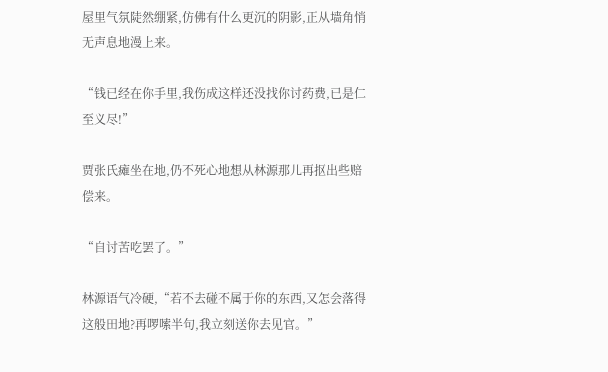屋里气氛陡然绷紧,仿佛有什么更沉的阴影,正从墙角悄无声息地漫上来。

“钱已经在你手里,我伤成这样还没找你讨药费,已是仁至义尽!”

贾张氏瘫坐在地,仍不死心地想从林源那儿再抠出些赔偿来。

“自讨苦吃罢了。”

林源语气冷硬,“若不去碰不属于你的东西,又怎会落得这般田地?再啰嗦半句,我立刻送你去见官。”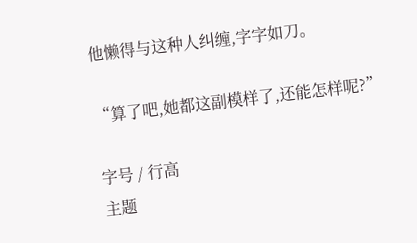他懒得与这种人纠缠,字字如刀。

“算了吧,她都这副模样了,还能怎样呢?”

字号 / 行高
主题